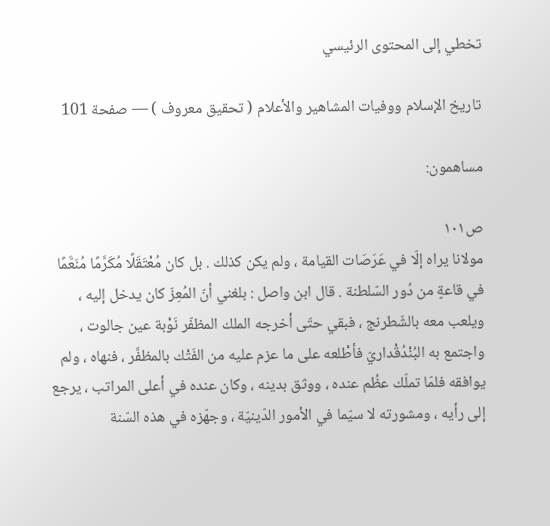تخطي إلى المحتوى الرئيسي

تاريخ الإسلام ووفيات المشاهير والأعلام ( تحقيق معروف ) — صفحة 101

مساهمون:

ص١٠١
مولانا يراه إلّا في عَرَصَات القيامة ، ولم يكن كذلك . بل كان مُعْتَقَلًا مُكَرَّمًا مُنَعَّمًا في قاعةٍ من دُور السّلطنة . قال ابن واصل : بلغني أنّ المُعِزّ كان يدخل إليه ، ويلعب معه بالشّطرنج ، فبقي حتّى أخرجه الملك المظفّر نَوْبة عين جالوت ، واجتمع به البُنْدُقْداريّ فأطْلعه على ما عزم عليه من الفَتْك بالمظفَّر ، فنهاه ، ولم يوافقه فلمّا تملّك عظُم عنده ، ووثق بدينه ، وكان عنده في أعلى المراتب ، يرجع إلى رأيه ، ومشورته لا سيّما في الأمور الدّينيّة ، وجهّزه في هذه السّنة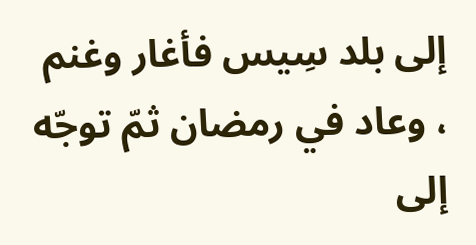إلى بلد سِيس فأغار وغنم ، وعاد في رمضان ثمّ توجّه إلى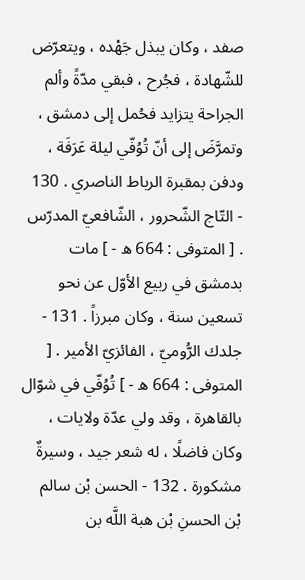صفد ، وكان يبذل جَهْده ، ويتعرّض للشّهادة ، فجُرح ، فبقي مدّةً وألم الجراحة يتزايد فحُمل إلى دمشق ، وتمرَّضَ إلى أنّ تُوُفّي ليلة عَرَفَة ، ودفن بمقبرة الرباط الناصري . 130 - التّاج الشّحرور ، الشّافعيّ المدرّس . [ المتوفى : 664 ه - ] مات بدمشق في ربيع الأوّل عن نحو تسعين سنة ، وكان مبرزاً . 131 - جلدك الرُّوميّ ، الفائزيّ الأمير . [ المتوفى : 664 ه - ] تُوُفّي في شوّال بالقاهرة ، وقد ولي عدّة ولايات ، وكان فاضلًا ، له شعر جيد ، وسيرةٌ مشكورة . 132 - الحسن بْن سالم بْن الحسنِ بْن هبة اللَّه بن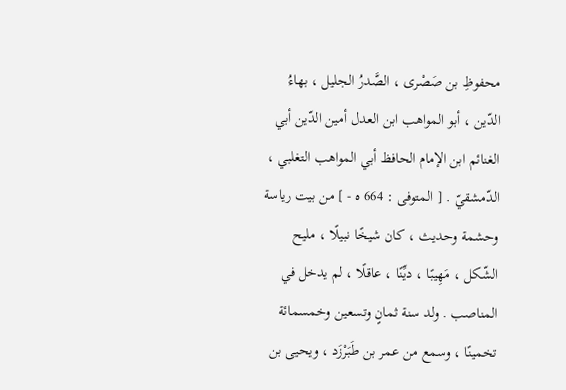محفوظِ بن صَصْرى ، الصَّدرُ الجليل ، بهاءُ الدّين ، أبو المواهب ابن العدل أمين الدّين أبي الغنائم ابن الإمام الحافظ أبي المواهب التغلبي ، الدّمشقيّ . [ المتوفى : 664 ه - ] من بيت رياسة وحشمة وحديث ، كان شيخًا نبيلًا ، مليح الشّكل ، مَهِيبًا ، ديِّنًا ، عاقلًا ، لم يدخل في المناصب . ولد سنة ثمانٍ وتسعين وخمسمائة تخمينًا ، وسمع من عمر بن طَبَرْزَد ، ويحيى بن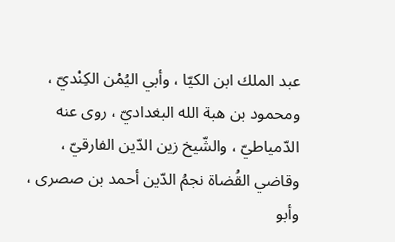عبد الملك ابن الكيّا ، وأبي اليُمْن الكِنْديّ ، ومحمود بن هبة الله البغداديّ ، روى عنه الدّمياطيّ ، والشّيخ زين الدّين الفارقيّ ، وقاضي القُضاة نجمُ الدّين أحمد بن صصرى ، وأبو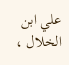علي ابن الخلال ،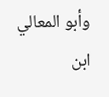وأبو المعالي ابن